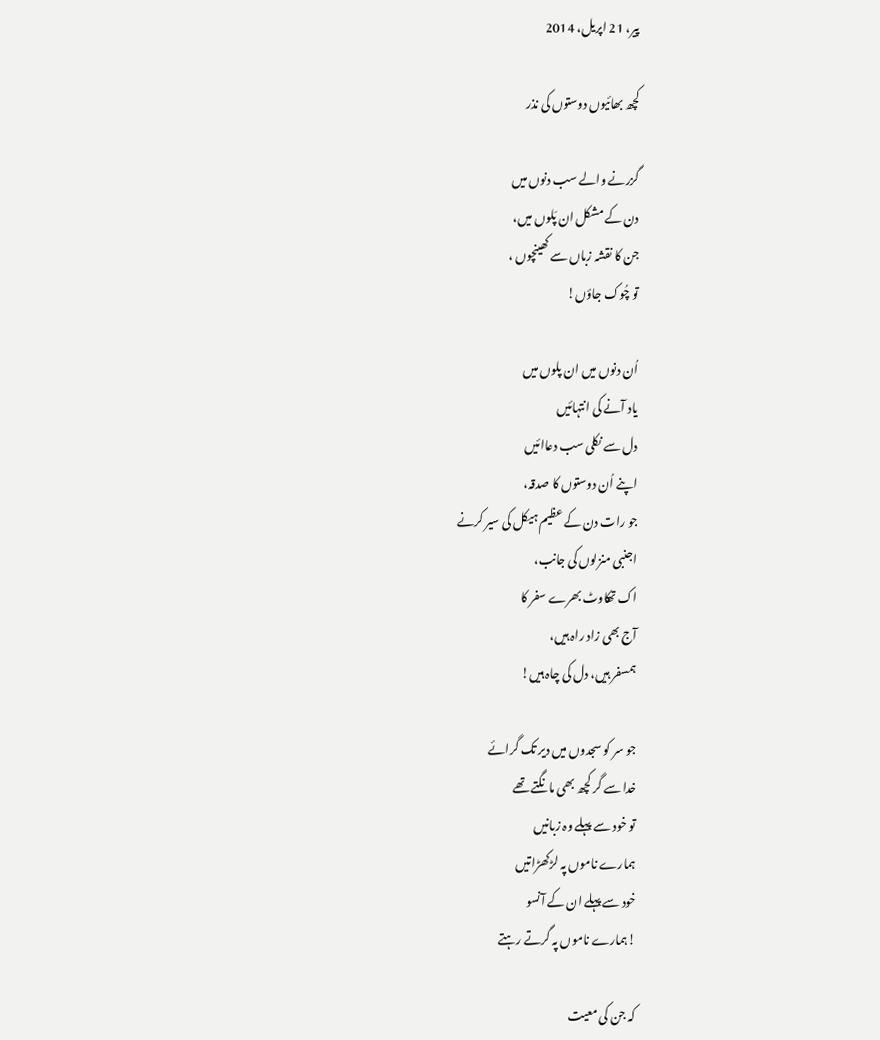پیر، 21 اپریل، 2014

کچھ بھائیوں دوستوں کی نذر

گزرنے والے سب دنوں میں
دن کے مشکل ان پَلوں میں،
جن کا نقشہ زباں سے کھینچوں ،
تو چُوک جاؤں!

اُن دنوں میں ان پلوں میں
یاد آنے کی انتہائیں
دل سے نکلی سب دعاائیں
اپنے اُن دوستوں کا صدقہ،
جو رات دن کے عظیم ہیکل کی سیر کرنے
اجنبی منزلوں کی جانب،
اک تھکاوٹ بھرے سفر کا
آج بھی زاد راہ ہیں،
ہمسفر ہیں، دل کی چاہ ہیں!

جو سر کو سجدوں میں دیر تک گرائے
خدا سے گر کچھ بھی مانگتے تھے
تو خود سے پہلے وہ زبانیں
ہمارے ناموں پہ لڑکھڑاتیں
خود سے پہلے ان کے آنسو
!ہمارے ناموں پہ گرتے رہتے

کہ جن کی معیت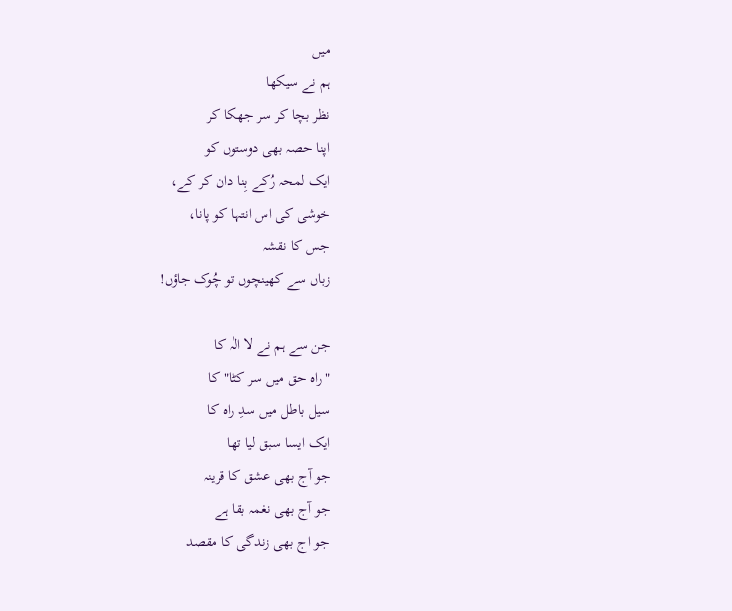میں
ہم نے سیکھا
نظر بچا کر سر جھکا کر
اپنا حصہ بھی دوستوں کو
ایک لمحہ رُکے بِنا دان کر کے،
خوشی کی اس انتہا کو پانا،
جس کا نقشہ
زباں سے کھینچوں تو چُوک جاؤں!

جن سے ہم نے لا الٰہ کا
"راہ حق میں سر کٹا" کا
سیل باطل میں سدِ راہ کا
ایک ایسا سبق لیا تھا
جو آج بھی عشق کا قرینہ
جو آج بھی نغمہ بقا ہے
جو اج بھی زندگی کا مقصد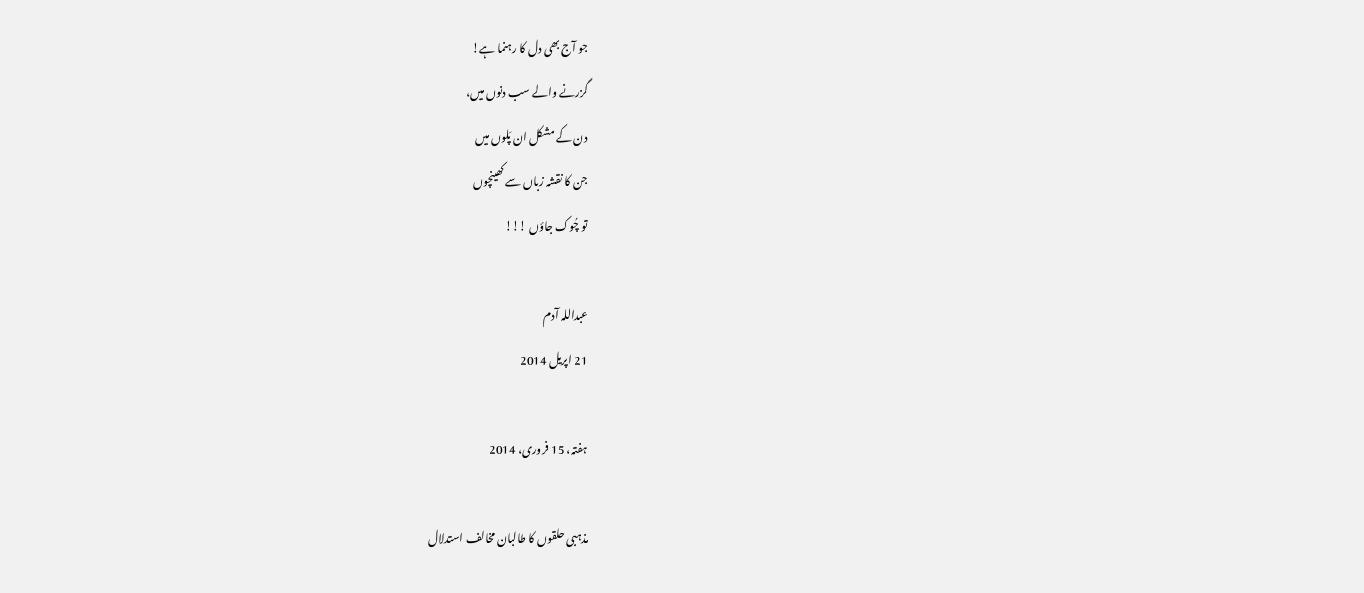جو آج بھی دل کا رہنما ہے!
گزرنے والے سب دنوں میں،
دن کے مشکل ان پَلوں میں
جن کا نقشہ زباں سے کھینچوں
تو چُوک جاؤں !!!

عبداللہ آدم
21 اپریل 2014

ہفتہ، 15 فروری، 2014

مذہبی حلقوں کا طالبان مخالف استدلال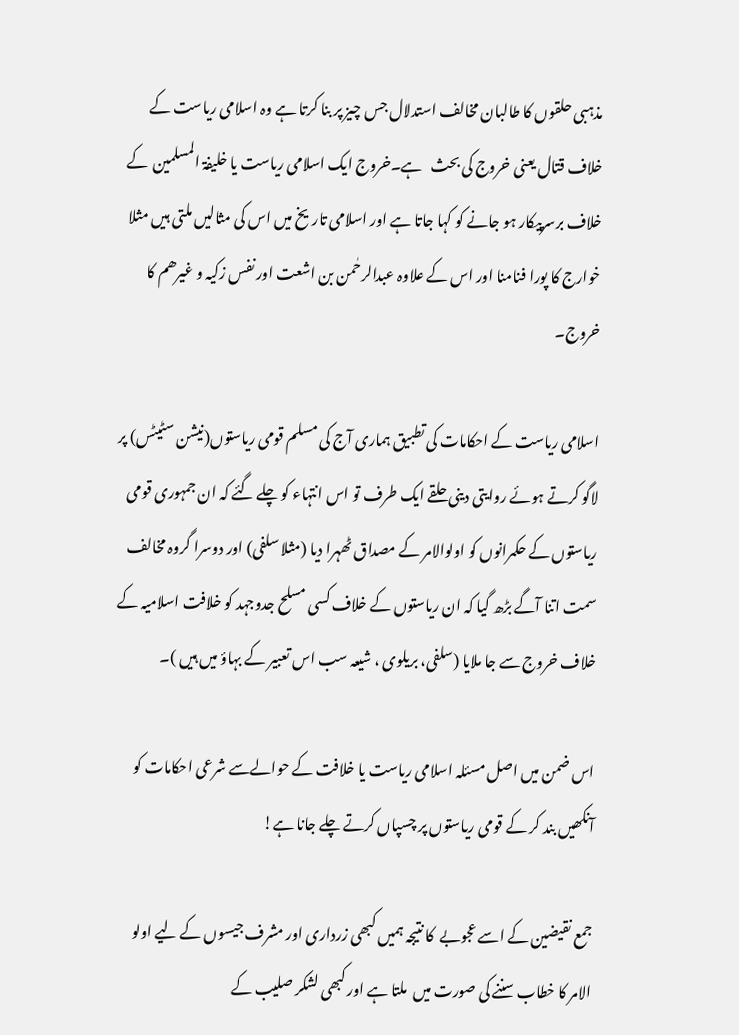مذہبی حلقوں کا طالبان مخالف استدلال جس چیز پر بنا کرتا ہے وہ اسلامی ریاست کے خلاف قتال یعنی خروج کی بحث   ہے۔خروج ایک اسلامی ریاست یا خلیفۃ المسلمین  کے خلاف برسرپیکار ہو جانے کو کہا جاتا ہے اور اسلامی تاریخ میں اس کی مثالیں ملتی ہیں مثلا خوارج کا پورا فنامنا اور اس کے علاوہ عبدالرحٰمن بن اشعت اور نفس زکیہ و غیرھم کا خروج۔

اسلامی ریاست کے احکامات کی تطبیق ہماری آج کی مسلم قومی ریاستوں(نیشن سٹیٹس) پر لاگو کرتے ہوئے روایتی دینی حلقے ایک طرف تو اس انتہاء کو چلے گئے کہ ان جمہوری قومی ریاستوں کے حکمرانوں کو اولوالامر کے مصداق ٹھہرا دیا (مثلا سلفی) اور دوسرا گروہ مخالف سمت اتنا آگے بڑھ گیا کہ ان ریاستوں کے خلاف کسی مسلح جدوجہد کو خلافت اسلامیہ کے خلاف خروج سے جا ملایا (سلفی، بریلوی ، شیعہ سب اس تعبیر کے بہاؤ میں ہیں )۔

اس ضمن میں اصل مسئلہ اسلامی ریاست یا خلافت کے حوالےسے شرعی احکامات کو آنکھیں بند کر کے قومی ریاستوں پر چسپاں کرتے چلے جانا ہے!

جمع نقیضین کے اسے عجوبے  کا نتیجہ ہمیں کبھی زرداری اور مشرف جیسوں کے لیے اولو الامر کا خطاب سننے کی صورت میں  ملتا ہے اور کبھی لشکر صلیب کے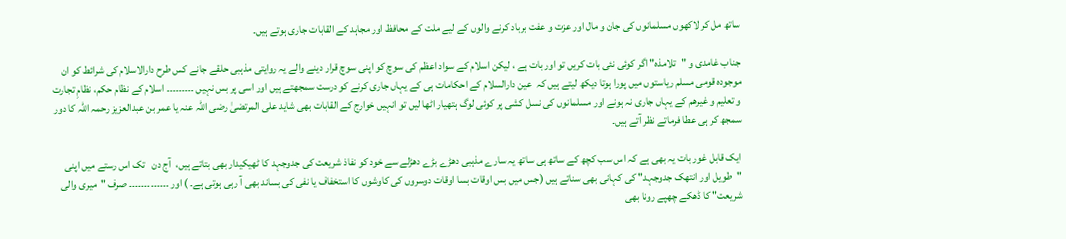ساتھ مل کر لاکھوں مسلمانوں کی جان و مال اور عزت و عفت برباد کرنے والوں کے لیے ملت کے محافظ اور مجاہد کے القابات جاری ہوتے ہیں۔

جناب غامدی و "تلامذہ" اگر کوئی نئی بات کریں تو اور بات ہے ، لیکن اسلام کے سواد اعظم کی سوچ کو اپنی سوچ قرار دینے والے یہ روایتی مذہبی حلقے جانے کس طرح دارالاسلام کی شرائط کو ان موجودہ قومی مسلم ریاستوں میں پورا ہوتا دیکھ لیتے ہیں کہ  عین دارالسلام کے احکامات ہی کے یہاں جاری کرنے کو درست سمجھتے ہیں اور اسی پر بس نہیں ۔۔۔۔۔۔۔۔۔ اسلام کے نظام حکم، نظامِ تجارت و تعلیم و غیرھم کے یہاں جاری نہ ہونے اور مسلمانوں کی نسل کشی پر کوئی لوگ ہتھیار اٹھا لیں تو انہیں خوارج کے القابات بھی شاید علی المرتضیٰ رضی اللہ عنہ یا عمر بن عبدالعزیز رحمہ اللہ کا دور سمجھ کر ہی عطا فرماتے نظر آتے ہیں۔

ایک قابل غور بات یہ بھی ہے کہ اس سب کچھ کے ساتھ ہی ساتھ یہ سارے مذہبی دھڑے بڑے دھڑلے سے خود کو نفاذ شریعت کی جدوجہد کا ٹھیکیدار بھی بتاتے ہیں،  آج دن   تک اس رستے میں اپنی "طویل اور انتھک جدوجہد" کی کہانی بھی سناتے ہیں (جس میں بس اوقات بسا اوقات دوسروں کی کاوشوں کا استخفاف یا نفی کی بساند بھی آ رہی ہوتی ہے۔ ) اور ۔۔۔۔۔۔۔۔۔۔۔۔۔ صرف "میری والی شریعت" کا ڈھکے چھپے رونا بھی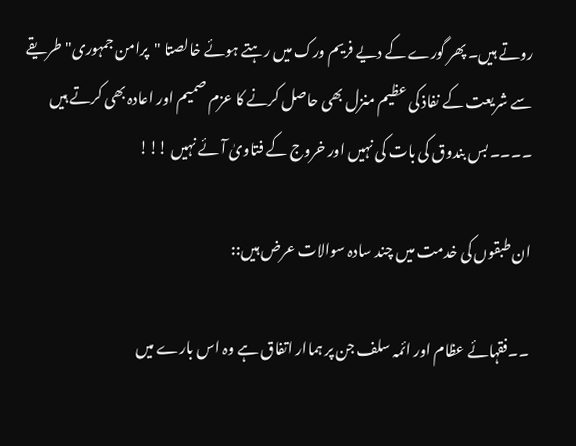روتے ہیں۔ پھر گورے کے دیے فریم ورک میں رہتے ہوئے خالصتا "پرامن جمہوری" طریقے سے شریعت کے نفاذ کی عظیم منزل بھی حاصل کرنے کا عزم صمیم اور اعادہ بھی کرتے ہیں ۔۔۔۔ بس بندوق کی بات کی نہیں اور خروج کے فتاویٰ آئے نہیں !!!

ان طبقوں کی خدمت میں چند سادہ سوالات عرض ہیں::

۔۔فقہائے عظام اور ائمہ سلف جن پر ہماار اتفاق ہے وہ اس بارے میں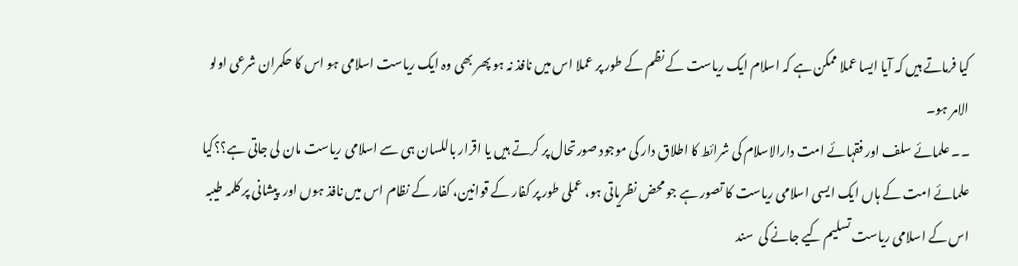کیا فرماتے ہیں کہ آیا ایسا عملا ممکن ہے کہ اسلام ایک ریاست کے نظم کے طور پر عملا اس میں نافذ نہ ہو پھر بھی وہ ایک ریاست اسلامی ہو اس کا حکمران شرعی اولو الامر ہو۔
۔۔ علمائے سلف اور فقہائے امت دارالاسلام کی شرائط کا اطلاق دار کی موجود صورتحال پر کرتے ہیں یا اقرار باللسان ہی سے اسلامی ریاست مان لی جاتی ہے؟؟کیا علمائے امت کے ہاں ایک ایسی اسلامی ریاست کا تصور ہے جو محض نظریاتی ہو، عملی طور پر کفار کے قوانین، کفار کے نظام اس میں نافذ ہوں اور  پیشانی پر کلمہ طیبہ اس کے اسلامی ریاست تسلیم کیے جانے کی  سند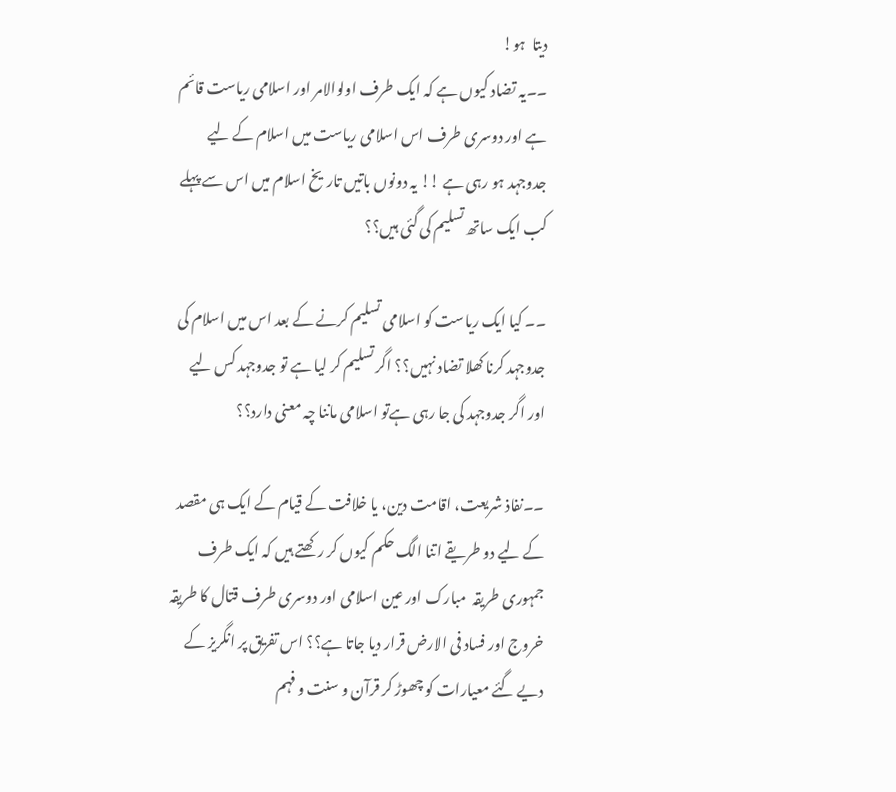دیتا  ہو!
۔۔یہ تضاد کیوں ہے کہ ایک طرف اولوالامر اور اسلامی ریاست قائم ہے اور دوسری طرف اس اسلامی ریاست میں اسلام کے لیے جدوجہد ہو رہی ہے !! یہ دونوں باتیں تاریخ اسلام میں اس سے پہلے کب ایک ساتھ تسلیم کی گئی ہیں؟؟

۔۔ کیا ایک ریاست کو اسلامی تسلیم کرنے کے بعد اس میں اسلام کی جدوجہد کرنا کھلا تضاد نہیں؟؟ اگر تسلیم کر لیا ہے تو جدوجہد کس لیے اور اگر جدوجہد کی جا رہی ہےتو اسلامی ماننا چہ معنی دارد؟؟

۔۔نفاذ شریعت، اقامت دین، یا خلافت کے قیام کے ایک ہی مقصد کے لیے دو طریقے اتنا الگ حکم کیوں کر رکھتے ہیں کہ ایک طرف جمہوری طریقہ  مبارک اور عین اسلامی اور دوسری طرف قتال کا طریقہ  خروج اور فساد فی الارض قرار دیا جاتا ہے؟؟ اس تفریق پر انگریز کے دیے گئے معیارات کو چھوڑ کر قرآن و سنت و فہم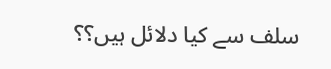سلف سے کیا دلائل ہیں؟؟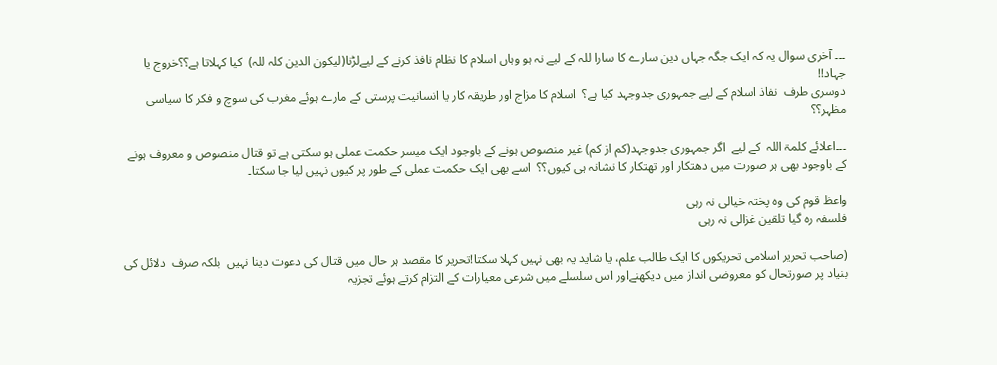۔۔۔ آخری سوال یہ کہ ایک جگہ جہاں دین سارے کا سارا للہ کے لیے نہ ہو وہاں اسلام کا نظام نافذ کرنے کے لیےلڑنا(لیکون الدین کلہ للہ)  کیا کہلاتا ہے؟؟خروج یا جہاد!!
دوسری طرف  نفاذ اسلام کے لیے جمہوری جدوجہد کیا ہے؟  اسلام کا مزاج اور طریقہ کار یا انسانیت پرستی کے مارے ہوئے مغرب کی سوچ و فکر کا سیاسی مظہر؟؟

۔۔۔اعلائے کلمۃ اللہ  کے لیے  اگر جمہوری جدوجہد(کم از کم) غیر منصوص ہونے کے باوجود ایک میسر حکمت عملی ہو سکتی ہے تو قتال منصوص و معروف ہونے کے باوجود بھی ہر صورت میں دھتکار اور تھتکار کا نشانہ ہی کیوں؟؟  اسے بھی ایک حکمت عملی کے طور پر کیوں نہیں لیا جا سکتا۔

واعظ قوم کی وہ پختہ خیالی نہ رہی
فلسفہ رہ گیا تلقین غزالی نہ رہی

(صاحب تحریر اسلامی تحریکوں کا ایک طالب علم، یا شاید یہ بھی نہیں کہلا سکتا!تحریر کا مقصد ہر حال میں قتال کی دعوت دینا نہیں  بلکہ صرف  دلائل کی بنیاد پر صورتحال کو معروضی انداز میں دیکھنےاور اس سلسلے میں شرعی معیارات کے التزام کرتے ہوئے تجزیہ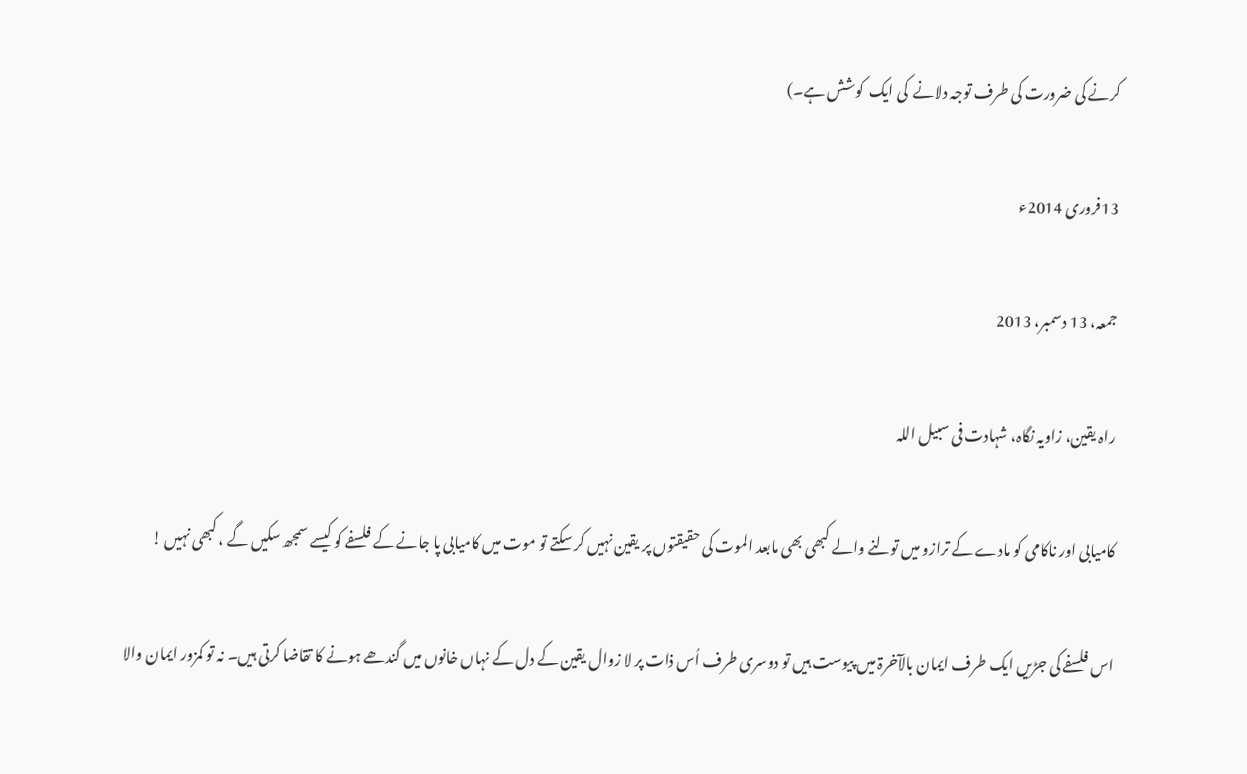کرنے کی ضرورت کی طرف توجہ دلانے  کی ایک  کوشش ہے۔)

13فروری 2014ء

جمعہ، 13 دسمبر، 2013

راہ یقین، زاویہ نگاہ، شہادت فی سبیل اللہ

کامیابی اور ناکامی کو مادے کے ترازو میں تولنے والے کبھی بھی مابعد الموت کی حقیقتوں پر یقین نہیں کر سکتے تو موت میں کامیابی پا جانے کے فلسفے کو کیسے سمجھ سکیں گے ، کبھی نہیں !

اس فلسفے کی جڑیں ایک طرف ایمان بالآخرۃ میں پیوست ہیں تو دوسری طرف اُس ذات پر لا زوال یقین کے دل کے نہاں خانوں میں گندھے ہونے کا تقاضا کرتی ہیں۔ نہ تو کمزور ایمان والا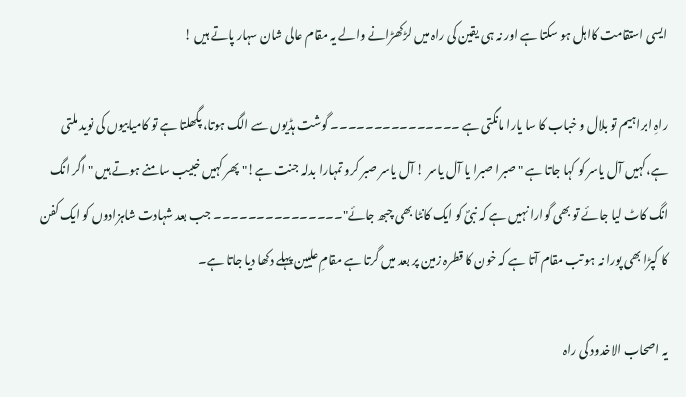ایسی استقامت کااہل ہو سکتا ہے اور نہ ہی یقین کی راہ میں لڑکھڑانے والے یہ مقام عالی شان سہار پاتے ہیں !

راہِ ابراہیم تو بلال و خباب کا سا یارا مانگتی ہے ۔۔۔۔۔۔۔۔۔۔۔۔۔۔۔ گوشت ہڈیوں سے الگ ہوتا، پگھلتا ہے تو کامیابیوں کی نوید ملتی ہے،کہیں آل یاسر کو کہا جاتا ہے "صبرا صبرا یا آل یاسر ! آل یاسر صبر کرو تمہارا بدلہ جنت ہے!" پھر کہیں خبیب سامنے ہوتے ہیں " اگر انگ انگ کاٹ لیا جائے تو بھی گوارا نہیں ہے کہ نبیؐ کو ایک کانٹا بھی چبھ جائے"۔۔۔۔۔۔۔۔۔۔۔۔۔۔۔ جب بعد شہادت شاہزادوں کو ایک کفن کا کپڑا بھی پورا نہ ہو تب مقام آتا ہے کہ خون کا قطرہ زمین پر بعد میں گرتا ہے مقامِ علیین پہلے دکھا دیا جاتا ہے۔

یہ اصحاب الاخدود کی راہ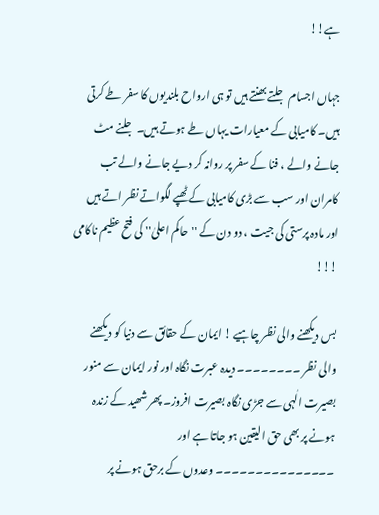ہے!!

جہاں اجسام جلتے بھنتے ہیں تو ہی ارواح بلندیوں کا سفر طے کرتی ہیں۔ کامیابی کے معیارات یہاں طے ہوتے ہیں۔ جلنے مٹ جانے والے ، فنا کے سفر پر روانہ کر دیے جانے والے تب کامران اور سب سے بڑی کامیابی کے ٹھپے لگواتے نظر اتے ہیں اور مادہ پرستی کی جیت ، دو دن کے ''حاکم اعلیٰ'' کی فتح عظیم ناکامی  !!!

بس دیکھنے والی نظر چاہیے ! ایمان کے حقائق سے دنیا کو دیکھنے والی نظر ۔۔۔۔۔۔۔۔ دیدہ عبرت نگاہ اور نور ایمان سے منور بصیرت الٰہی سے جڑی نگاہ بصیرت افروز۔ پھر شھید کے زندہ ہونے پر بھی حق الیقین ہو جاتا ہے اور ۔۔۔۔۔۔۔۔۔۔۔۔۔۔۔ وعدوں کے برحق ہونے پر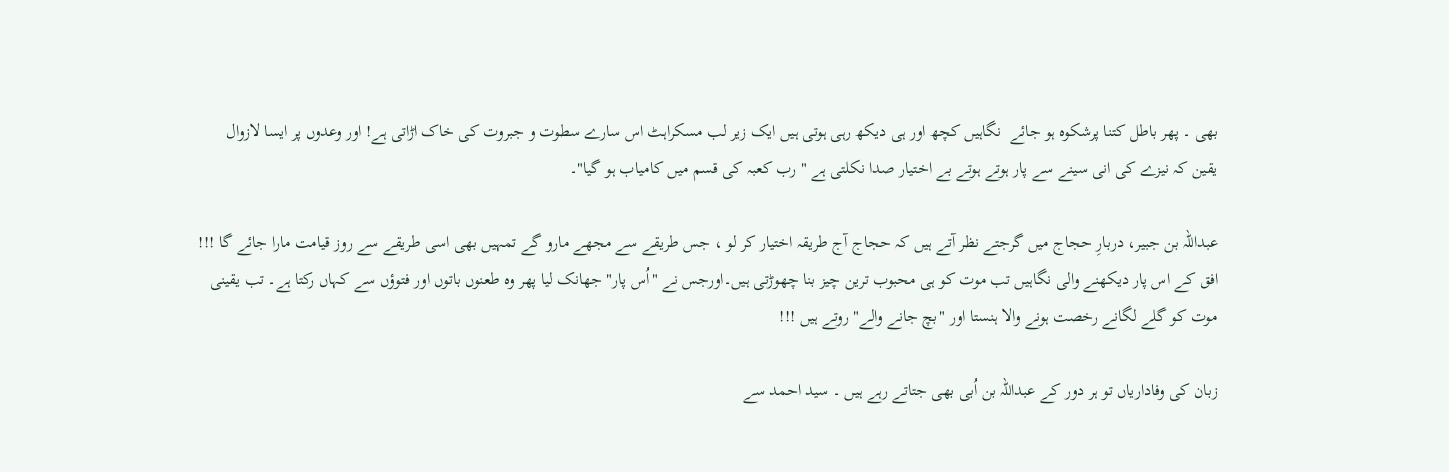بھی ۔ پھر باطل کتنا پرشکوہ ہو جائے  نگاہیں کچھ اور ہی دیکھ رہی ہوتی ہیں ایک زیر لب مسکراہٹ اس سارے سطوت و جبروت کی خاک اڑاتی ہے! اور وعدوں پر ایسا لازوال یقین کہ نیزے کی انی سینے سے پار ہوتے ہوتے بے اختیار صدا نکلتی ہے " رب کعبہ کی قسم میں کامیاب ہو گیا"۔

عبداللہ بن جبیر، دربارِ حجاج میں گرجتے نظر آتے ہیں کہ حجاج آج طریقہ اختیار کر لو ، جس طریقے سے مجھے مارو گے تمہیں بھی اسی طریقے سے روز قیامت مارا جائے گا !!! افق کے اس پار دیکھنے والی نگاہیں تب موت کو ہی محبوب ترین چیز بنا چھوڑتی ہیں۔اورجس نے "اُس پار" جھانک لیا پھر وہ طعنوں باتوں اور فتوؤں سے کہاں رکتا ہے۔ تب یقینی موت کو گلے لگانے رخصت ہونے والا ہنستا اور "بچ جانے والے" روتے ہیں !!!

زبان کی وفاداریاں تو ہر دور کے عبداللہ بن اُبی بھی جتاتے رہے ہیں ۔ سید احمد سے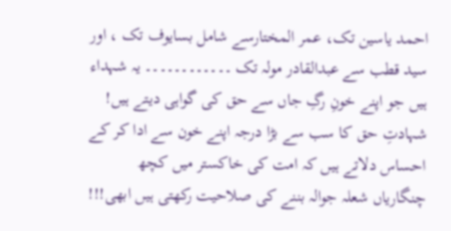احمد یاسین تک، عمر المختارسے شامل بسایوف تک ، اور سید قطب سے عبدالقادر مولہ تک ۔۔۔۔۔۔۔۔۔۔۔۔ یہ شہداء ہیں جو اپنے خونِ رگِ جاں سے حق کی گواہی دیتے ہیں! شہادتِ حق کا سب سے بڑا درجہ اپنے خون سے ادا کر کے احساس دلاتے ہیں کہ امت کی خاکستر میں کچھ چنگاریاں شعلہ جوالہ بننے کی صلاحیت رکھتی ہیں ابھی!!!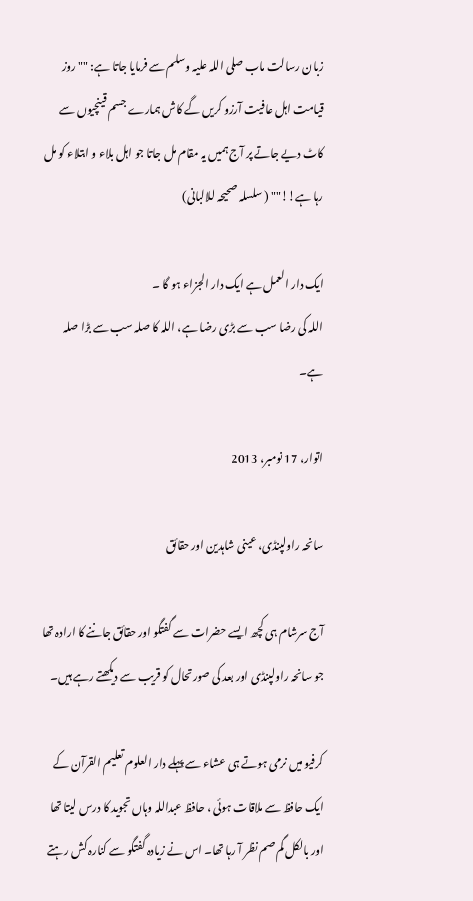زبان رسالت ماب صلی اللہ علیہ وسلم سے فرمایا جاتا ہے: ""روز قیامت اہل عافیت آرزو کریں گے کاش ہمارے جسم قینچیوں سے کاٹ دیے جاتے پر آج ہمیں یہ مقام مل جاتا جو اہل بلاء و ابتلاء کو مل رہا ہے!!"" ( سلسلہ صحیحہ للالبانی)

ایک دار العمل ہے ایک دار الجزاء ہو گا ۔
اللہ کی رضا سب سے بڑی رضا ہے، اللہ کا صلہ سب سے بڑا صلہ ہے۔

اتوار، 17 نومبر، 2013

سانحہ راولپنڈی، عینی شاہدین اور حقائق

آج سرشام ہی کچھ ایسے حضرات سے گفتگو اور حقائق جاننے کا ارادہ تھا جو سانحہ راولپنڈی اور بعد کی صورتحال کو قریب سے دیکھتے رہے ہیں۔

کرفیو میں نرمی ہوتے ہی عشاء سے پہلے دار العلوم تعلیم القرآن کے ایک حافظ سے ملاقات ہوئی ، حافظ عبداللہ وہاں تجوید کا درس لیتا تھا اور بالکل گم صم نظر آ رہا تھا۔ اس نے زیادہ گفتگو سے کنارہ کش رہتے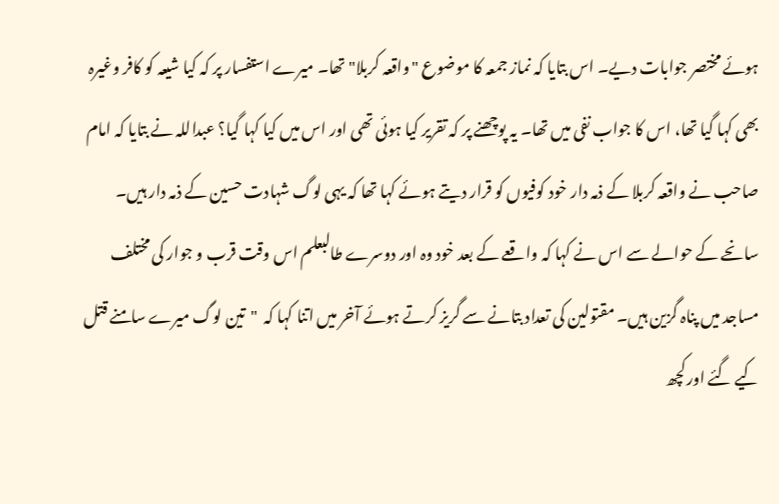ہوئے مختصر جوابات دیے۔ اس بتایا کہ نماز جمعہ کا موضوع "واقعہ کربلا" تھا۔ میرے استفسار پر کہ کیا شیعہ کو کافر وغیرہ بھی کہا گیا تھا، اس کا جواب نفی میں تھا۔ یہ پوچھنے پر کہ تقریر کیا ہوئی تھی اور اس میں کیا کہا گیا؟ عبداللہ نے بتایا کہ امام صاحب نے واقعہ کربلا کے ذمہ دار خود کوفیوں کو قرار دیتے ہوئے کہا تھا کہ یہی لوگ شہادت حسین کے ذمہ دار ہیں۔ سانحے کے حوالے سے اس نے کہا کہ واقعے کے بعد خود وہ اور دوسرے طالبعلم اس وقت قرب و جوار کی مختلف مساجد میں پناہ گزین ہیں۔ مقتولین کی تعداد بتانے سے گریز کرتے ہوئے آخر میں اتنا کہا کہ  "تین لوگ میرے سامنے قتل کیے گئے اور کچھ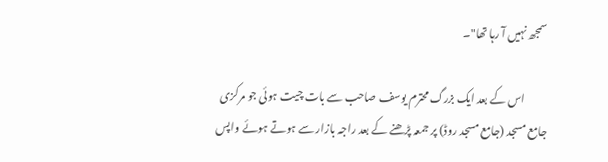سمجھ نہیں آ رہا تھا"۔

          اس کے بعد ایک بزرگ محترم یوسف صاحب سے بات چیت ہوئی جو مرکزی جامع مسجد (جامع مسجد روڈ) پر جمعہ پڑھنے کے بعد راجہ بازار سے ہوتے ہوئے واپس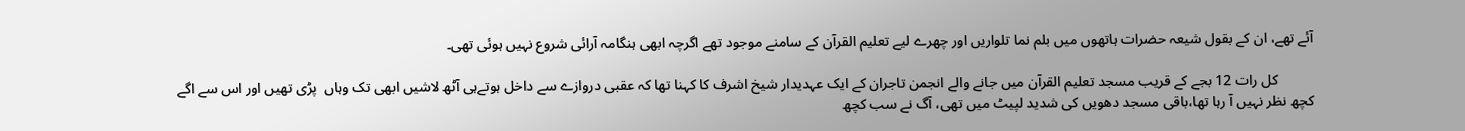آئے تھے، ان کے بقول شیعہ حضرات ہاتھوں میں بلم نما تلواریں اور چھرے لیے تعلیم القرآن کے سامنے موجود تھے اگرچہ ابھی ہنگامہ آرائی شروع نہیں ہوئی تھی۔

          کل رات 12 بجے کے قریب مسجد تعلیم القرآن میں جانے والے انجمن تاجران کے ایک عہدیدار شیخ اشرف کا کہنا تھا کہ عقبی دروازے سے داخل ہوتےہی آٹھ لاشیں ابھی تک وہاں  پڑی تھیں اور اس سے اگے کچھ نظر نہیں آ رہا تھا،باقی مسجد دھویں کی شدید لپیٹ میں تھی، آگ نے سب کچھ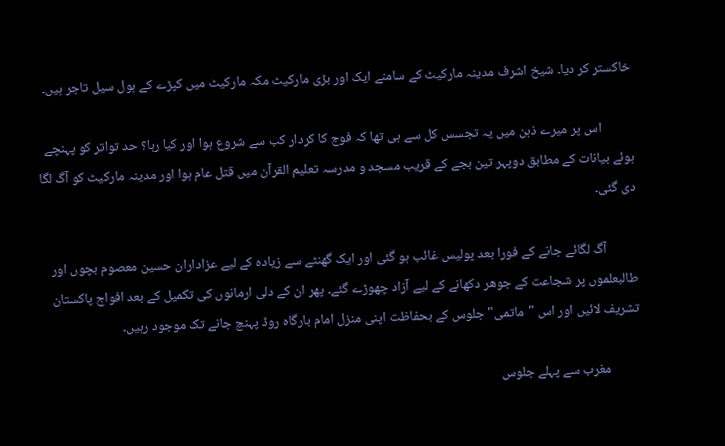خاکستر کر دیا۔ شیخ اشرف مدینہ مارکیٹ کے سامنے ایک اور بڑی مارکیٹ مکہ مارکیٹ میں کپڑے کے ہول سیل تاجر ہیں۔

          اس پر میرے ذہن میں یہ تجسس کل سے ہی تھا کہ فوج کا کردار کب سے شروع ہوا اور کیا رہا؟ حد تواتر کو پہنچے ہوئے بیانات کے مطابق دوپہر تین بجے کے قریب مسجد و مدرسہ تعلیم القرآن میں قتل عام ہوا اور مدینہ مارکیٹ کو آگ لگا دی گئی۔

          آگ لگائے جانے کے فورا بعد پولیس غائب ہو گئی اور ایک گھنٹے سے زیادہ کے لیے عزاداران حسین معصوم بچوں اور طالبعلموں پر شجاعت کے جوھر دکھانے کے لیے آزاد چھوڑے گئے۔ پھر ان کے دلی ارمانوں کی تکمیل کے بعد افواج پاکستان تشریف لائیں اور اس "ماتمی" جلوس کے بحفاظت اپنی منزل امام بارگاہ روڈ پہنچ جانے تک موجود رہیں۔

          مغرب سے پہلے جلوس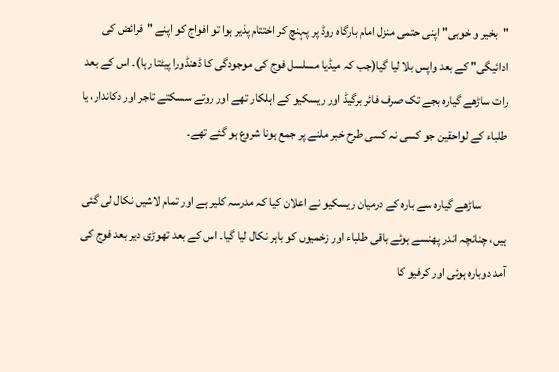"بخیر و خوبی" اپنی حتمی منزل امام بارگاہ روڈ پر پہنچ کر اختتام پذیر ہوا تو افواج کو اپنے "فرائض کی ادائیگی" کے بعد واپس بلا لیا گیا(جب کہ میڈیا مسلسل فوج کی موجودگی کا ڈھنڈورا پیٹتا رہا)۔ اس کے بعد رات ساڑھے گیارہ بجے تک صرف فائر برگیڈ اور ریسکیو کے اہلکار تھے اور روتے سسکتے تاجر اور دکاندار، یا طلباء کے لواحقین جو کسی نہ کسی طرح خبر ملنے پر جمع ہونا شروع ہو گئے تھے۔

          ساڑھے گیارہ سے بارہ کے درمیان ریسکیو نے اعلان کیا کہ مدرسہ کلیر ہے اور تمام لاشیں نکال لی گئی ہیں، چنانچہ اندر پھنسے ہوئے باقی طلباء اور زخمیوں کو باہر نکال لیا گیا۔ اس کے بعد تھوڑی دیر بعد فوج کی آمد دوبارہ ہوئی اور کرفیو کا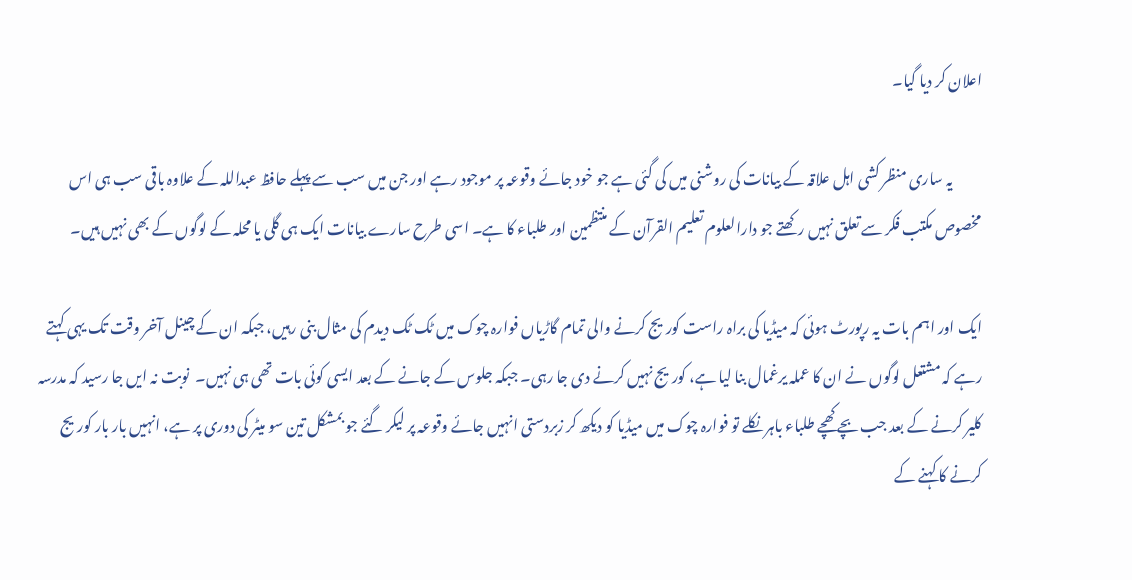اعلان کر دیا گیا۔

          یہ ساری منظر کشی اہل علاقہ کے بیانات کی روشنی میں کی گئی ہے جو خود جائے وقوعہ پر موجود رہے اور جن میں سب سے پہلے حافظ عبداللہ کے علاوہ باقی سب ہی اس مخصوص مکتب فکر سے تعلق نہیں رکھتے جو دارالعلوم تعلیم القرآن کے منتظمین اور طلباء کا ہے۔ اسی طرح سارے بیانات ایک ہی گلی یا محلہ کے لوگوں کے بھی نہیں ہیں۔

ایک اور اہم بات یہ رپورٹ ہوئی کہ میڈیا کی براہ راست کوریج کرنے والی تمام گاڑیاں فوارہ چوک میں ٹک ٹک دیدم کی مثال بنی رہیں، جبکہ ان کے چینل آخر وقت تک یہی کہتے رہے کہ مشتعل لوگوں نے ان کا عملہ یرغمال بنا لیا ہے، کوریج نہیں کرنے دی جا رہی۔ جبکہ جلوس کے جانے کے بعد ایسی کوئی بات تھی ہی نہیں۔  نوبت نہ ایں جا رسید کہ مدرسہ کلیر کرنے کے بعد جب بچے کھچے طلباء باہر نکلے تو فوارہ چوک میں میڈیا کو دیکھ کر زبردستی انہیں جائے وقوعہ پر لیکر گئے جو بمشکل تین سو میٹر کی دوری پر ہے، انہیں بار بار کوریج کرنے کا کہنے کے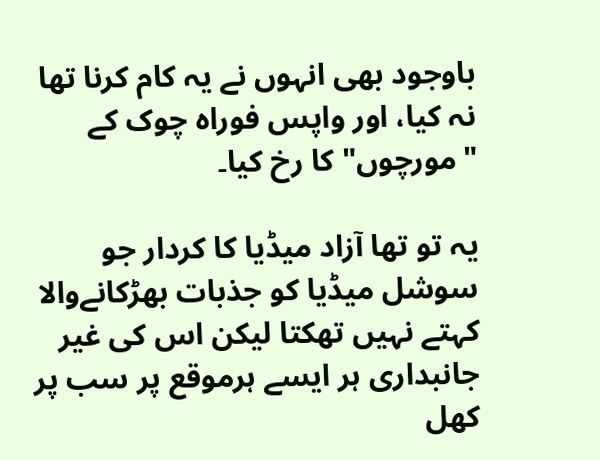باوجود بھی انہوں نے یہ کام کرنا تھا نہ کیا، اور واپس فوراہ چوک کے "مورچوں" کا رخ کیا۔

یہ تو تھا آزاد میڈیا کا کردار جو سوشل میڈیا کو جذبات بھڑکانےوالا کہتے نہیں تھکتا لیکن اس کی غیر جانبداری ہر ایسے ہرموقع پر سب پر کھل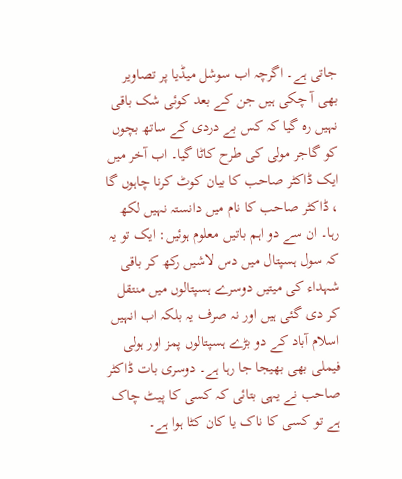جاتی ہے۔ اگرچہ اب سوشل میڈیا پر تصاویر بھی آ چکی ہیں جن کے بعد کوئی شک باقی نہیں رہ گیا کہ کس بے دردی کے ساتھ بچوں کو گاجر مولی کی طرح کاٹا گیا۔ اب آخر میں ایک ڈاکٹر صاحب کا بیان کوٹ کرنا چاہوں گا ، ڈاکٹر صاحب کا نام میں دانستہ نہیں لکھ رہا۔ ان سے دو اہم باتیں معلوم ہوئیں: ایک تو یہ کہ سول ہسپتال میں دس لاشیں رکھ کر باقی شہداء کی میتیں دوسرے ہسپتالوں میں منتقل کر دی گئی ہیں اور نہ صرف یہ بلکہ اب انہیں اسلام آباد کے دو بڑے ہسپتالوں پمز اور ہولی فیملی بھی بھیجا جا رہا ہے۔ دوسری بات ڈاکٹر صاحب نے یہی بتائی کہ کسی کا پیٹ چاک ہے تو کسی کا ناک یا کان کٹا ہوا ہے۔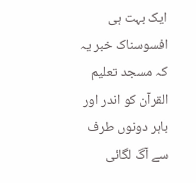ایک بہت ہی افسوسناک خبر یہ کہ مسجد تعلیم القرآن کو اندر اور باہر دونوں طرف سے آگ لگائی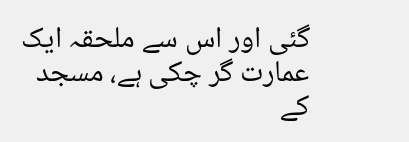گئی اور اس سے ملحقہ ایک عمارت گر چکی ہے، مسجد کے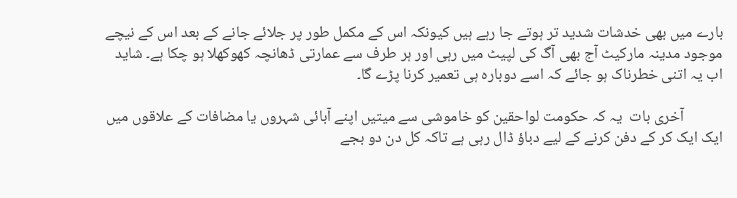بارے میں بھی خدشات شدید تر ہوتے جا رہے ہیں کیونکہ اس کے مکمل طور پر جلائے جانے کے بعد اس کے نیچے موجود مدینہ مارکیٹ آج بھی آگ کی لپیٹ میں رہی اور ہر طرف سے عمارتی ڈھانچہ کھوکھلا ہو چکا ہے۔ شاید اب یہ اتنی خطرناک ہو جائے کہ اسے دوبارہ ہی تعمیر کرنا پڑے گا۔

           آخری بات  یہ کہ حکومت لواحقین کو خاموشی سے میتیں اپنے آبائی شہروں یا مضافات کے علاقوں میں ایک ایک کر کے دفن کرنے کے لیے دباؤ ڈال رہی ہے تاکہ کل دن دو بجے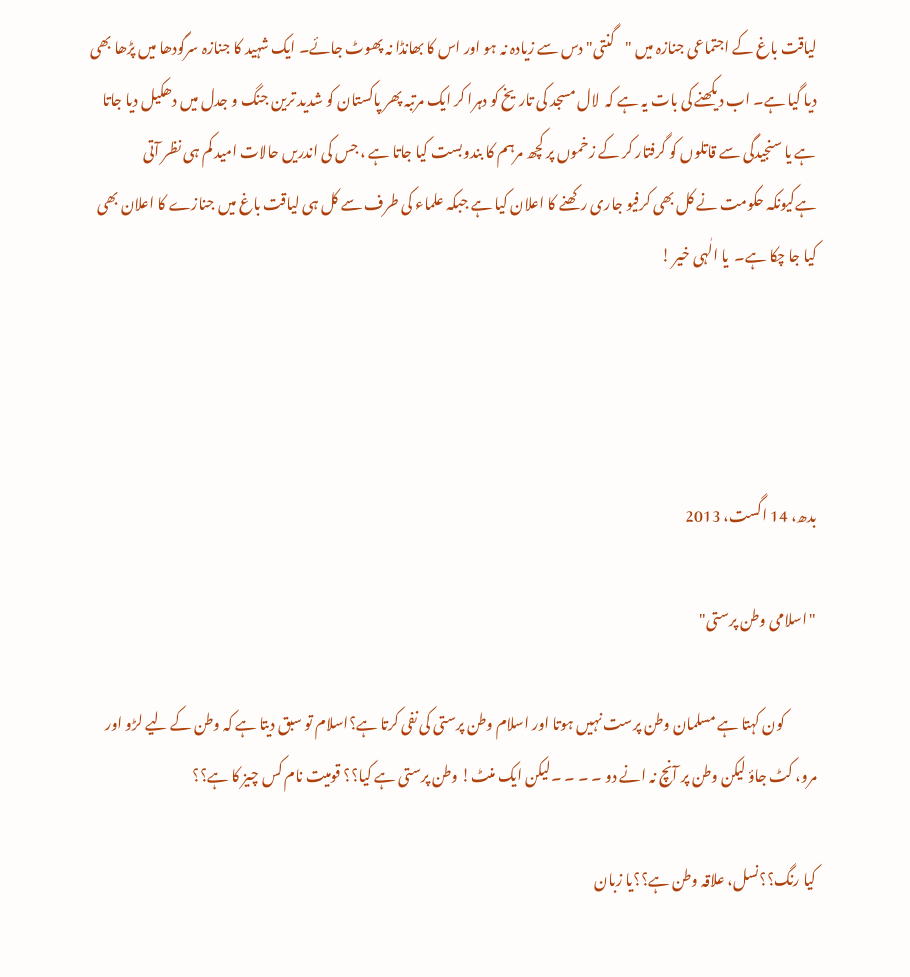لیاقت باغ کے اجتماعی جنازہ میں "گنتی" دس سے زیادہ نہ ہو اور اس کا بھانڈا نہ پھوٹ جائے۔ ایک شہید کا جنازہ سرگودھا میں پڑھا بھی دیا گیا ہے۔ اب دیکھنے کی بات یہ ہے کہ  لال مسجد کی تاریخ کو دہرا کر ایک مرتبہ پھر پاکستان کو شدید ترین جنگ و جدل میں دھکیل دیا جاتا ہے یا سنجیدگی سے قاتلوں کو گرفتار کر کے زخموں پر کچھ مرہم کا بندوبست کیا جاتا ہے ، جس کی اندریں حالات امید کم ہی نظر آتی ہےکیونکہ حکومت نے کل بھی کرفیو جاری رکھنے کا اعلان کیا ہے جبکہ علماء کی طرف سے کل ہی لیاقت باغ میں جنازے کا اعلان بھی کیا جا چکا ہے۔  یا الٰہی خیر !




بدھ، 14 اگست، 2013

"اسلامی وطن پرستی"

           کون کہتا ہے مسلمان وطن پرست نہیں ہوتا اور اسلام وطن پرستی کی نفی کرتا ہے؟اسلام تو سبق دیتا ہے کہ وطن کے لیے لڑو اور مرو، کٹ جاؤ لیکن وطن پر آنچ نہ انے دو ۔ ۔ ۔ ۔لیکن ایک منٹ! وطن پرستی ہے کیا؟؟ قومیت نام کس چیز کا ہے؟؟

کیا رنگ؟؟نسل، علاقہ وطن ہے؟؟یا زبان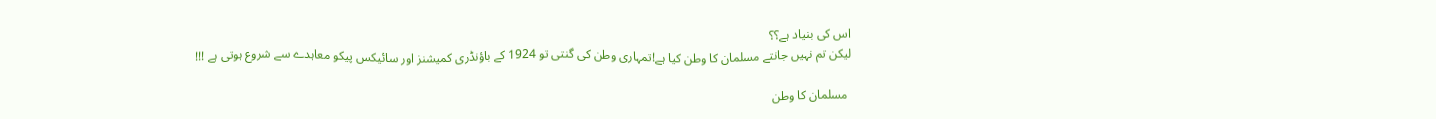اس کی بنیاد ہے؟؟
لیکن تم نہیں جانتے مسلمان کا وطن کیا ہے!تمہاری وطن کی گنتی تو 1924 کے باؤنڈری کمیشنز اور سائیکس پیکو معاہدے سے شروع ہوتی ہے !!!

 مسلمان کا وطن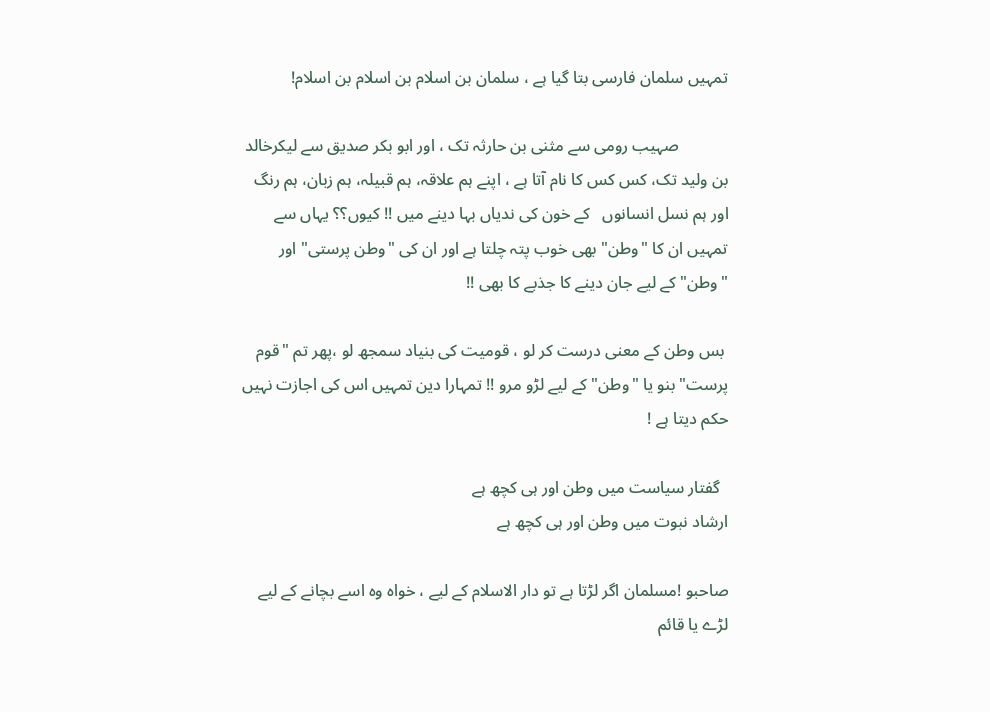تمہیں سلمان فارسی بتا گیا ہے ، سلمان بن اسلام بن اسلام بن اسلام!

            صہیب رومی سے مثنی بن حارثہ تک ، اور ابو بکر صدیق سے لیکرخالد بن ولید تک، کس کس کا نام آتا ہے ، اپنے ہم علاقہ، ہم قبیلہ، ہم زبان، ہم رنگ اور ہم نسل انسانوں   کے خون کی ندیاں بہا دینے میں !! کیوں؟؟ یہاں سے تمہیں ان کا "وطن" بھی خوب پتہ چلتا ہے اور ان کی "وطن پرستی" اور "وطن" کے لیے جان دینے کا جذبے کا بھی !!

 بس وطن کے معنی درست کر لو ، قومیت کی بنیاد سمجھ لو ،پھر تم "قوم پرست" بنو یا "وطن" کے لیے لڑو مرو !! تمہارا دین تمہیں اس کی اجازت نہیں حکم دیتا ہے !

  گفتار سیاست میں وطن اور ہی کچھ ہے
ارشاد نبوت میں وطن اور ہی کچھ ہے

صاحبو !مسلمان اگر لڑتا ہے تو دار الاسلام کے لیے ، خواہ وہ اسے بچانے کے لیے لڑے یا قائم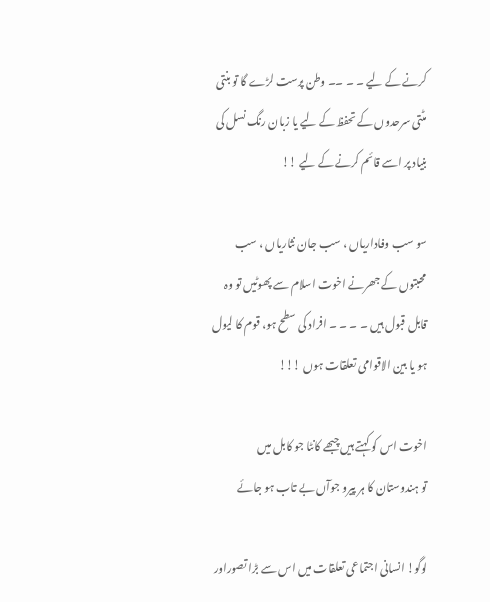کرنے کے لیے ۔ ۔ ۔۔ وطن پرست لڑے گا تو بنتی مٹتی سرحدوں کے تحفظ کے لیے یا زبان رنگ نسل کی بنیاد پر اسے قائم کرنے کے لیے !!

سو سب وفاداریاں ، سب جان نثاریاں ، سب محبتوں کے جھرنے اخوت اسلام سے پھوٹیں تو وہ قابل قبول ہیں ۔ ۔ ۔ ۔ افراد کی سطح ہو، قوم کا لیول ہو یا بین الاقوامی تعلقات ہوں !!!

اخوت اس کو کہتے ہیں چبھے کانٹا جو کابل میں
تو ہندوستان کا ہر پیرو جوآں بے تاب ہو جائے

لوگو! انسانی اجتماعی تعلقات میں اس سے بڑا تصوراور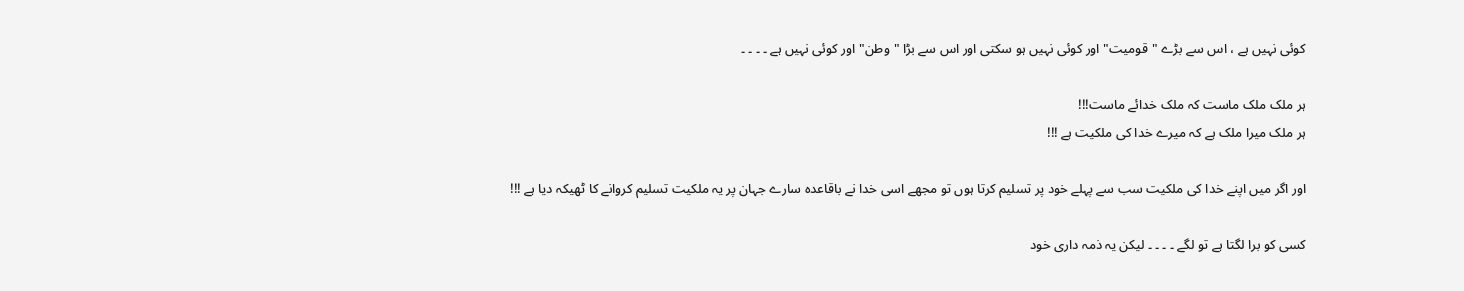کوئی نہیں ہے ، اس سے بڑے "قومیت" اور کوئی نہیں ہو سکتی اور اس سے بڑا "وطن" اور کوئی نہیں ہے ۔ ۔ ۔ ۔

ہر ملک ملک ماست کہ ملک خدائے ماست!!!
ہر ملک میرا ملک ہے کہ میرے خدا کی ملکیت ہے !!!

اور اگر میں اپنے خدا کی ملکیت سب سے پہلے خود پر تسلیم کرتا ہوں تو مجھے اسی خدا نے باقاعدہ سارے جہان پر یہ ملکیت تسلیم کروانے کا ٹھیکہ دیا ہے !!!

کسی کو برا لگتا ہے تو لگے ۔ ۔ ۔ ۔ لیکن یہ ذمہ داری خود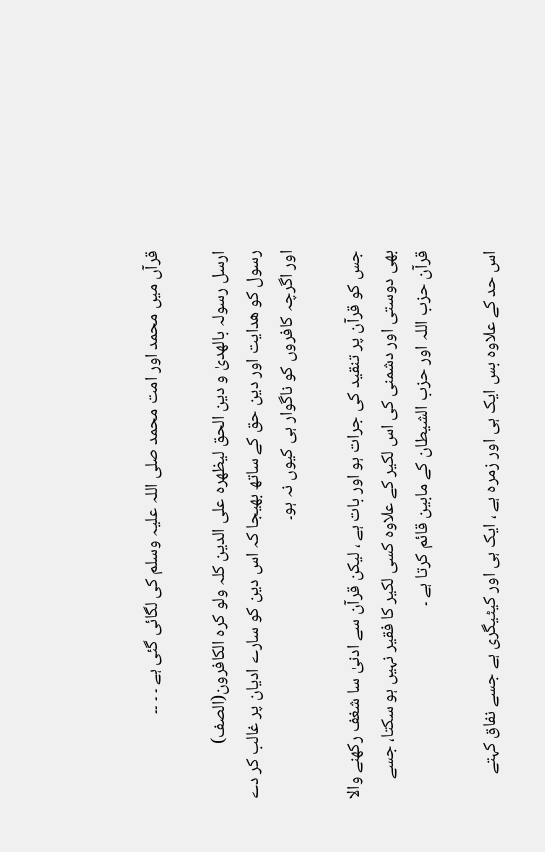قرآں میں محمد اور امت محمد صلی اللہ علیہ وسلم کی لگائی گئی ہے ۔ ۔ ۔۔

ارسل رسولہ بالھدیٰ و دین الحق لیظھرہ علی الدین کلہ ولو کرہ الکافرون(الصف)
رسول کو ھدایت اور دین حق کے ساتھ بھیجا کہ اس دین کو سارے ادیان پر غالب کر دے اور اگرچہ کافروں کو ناگوار ہی کیوں نہ ہو۔

جس کو قرآن پر تنقید کی جرات ہو اور بات ہے ، لیکن قرآن سے ادنیٰ سا شغف رکھنے والا بھی دوستی اور دشمنی کی اس لکیر کے علاوہ کسی لکیر کا فقیر نہیں ہو سکتا، جسے قرآن حزب اللہ اور حزب الشیطان کے مابین قائم کرتا ہے ۔

اس حد کے علاوہ بس ایک ہی اور زمرہ ہے ، ایک ہی اور کیٹیگری ہے جسے نفاق کہتے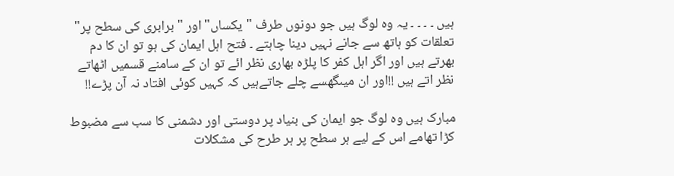ہیں ۔ ۔ ۔ ۔ یہ وہ لوگ ہیں جو دونوں طرف "یکساں" اور "برابری کی سطح پر" تعلقات کو ہاتھ سے جانے نہیں دینا چاہتے ۔ فتح اہل ایمان کی ہو تو ان کا دم بھرتے ہیں اور اگر اہل کفر کا پلڑہ بھاری نظر ائے تو ان کے سامنے قسمیں اٹھاتے نظر اتے ہیں !!اور ان میںگھسے چلے جاتےہیں کہ کہیں کوئی افتاد نہ آن پڑے!!

مبارک ہیں وہ لوگ جو ایمان کی بنیاد پر دوستی اور دشمنی کا سب سے مضبوط کڑا تھامے اس کے لیے ہر سطح پر ہر طرح کی مشکلات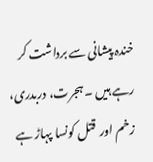خندہ پیشانی سے برداشت کر رہے ہیں ۔ ہجرت، دربدری، زخم اور  قتل کونسا پہاڑ ہے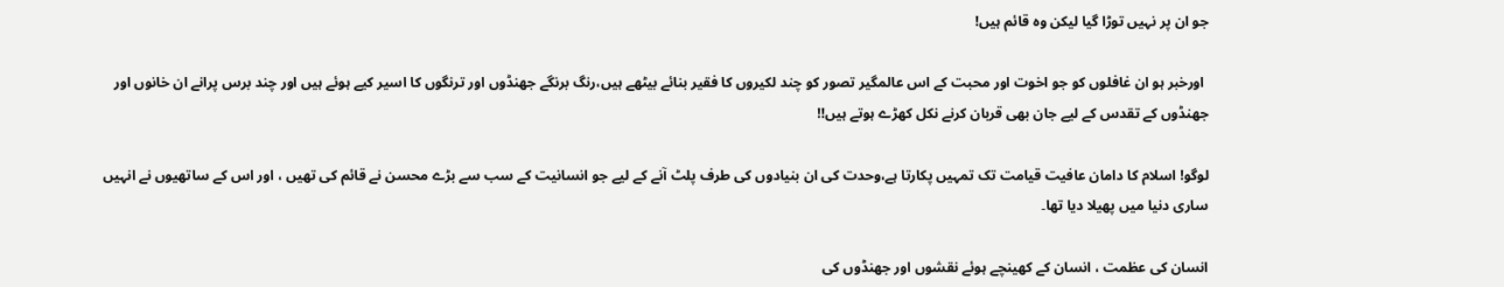جو ان پر نہیں توڑا گیا لیکن وہ قائم ہیں!

 اورخبر ہو ان غافلوں کو جو اخوت اور محبت کے اس عالمگیر تصور کو چند لکیروں کا فقیر بنائے بیٹھے ہیں،رنگ برنگے جھنڈوں اور ترنگوں کا اسیر کیے ہوئے ہیں اور چند برس پرانے ان خانوں اور جھنڈوں کے تقدس کے لیے جان بھی قربان کرنے نکل کھڑے ہوتے ہیں!!

لوگو! اسلام کا دامان عافیت قیامت تک تمہیں پکارتا ہے،وحدت کی ان بنیادوں کی طرف پلٹ آنے کے لیے جو انسانیت کے سب سے بڑے محسن نے قائم کی تھیں ، اور اس کے ساتھیوں نے انہیں ساری دنیا میں پھیلا دیا تھا۔

انسان کی عظمت ، انسان کے کھینچے ہوئے نقشوں اور جھنڈوں کی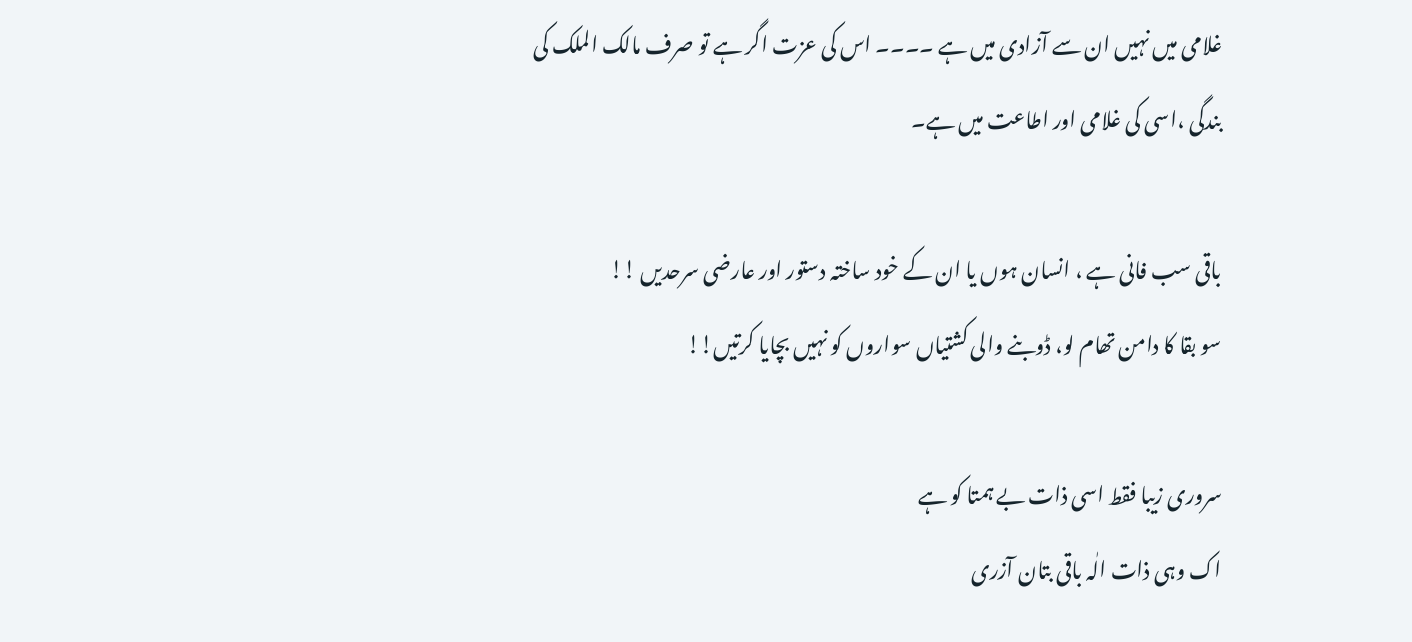غلامی میں نہیں ان سے آزادی میں ہے ۔۔۔۔ اس کی عزت اگر ہے تو صرف مالک الملک کی بندگی ،اسی کی غلامی اور اطاعت میں ہے۔

باقی سب فانی ہے ، انسان ہوں یا ان کے خود ساختہ دستور اور عارضی سرحدیں !!
سو بقا کا دامن تھام لو، ڈوبنے والی کشتیاں سواروں کو نہیں بچایا کرتیں!!

سروری زیبا فقط اسی ذات بے ہمتا کو ہے
اک وہی ذات الٰہ باقی بتان آزری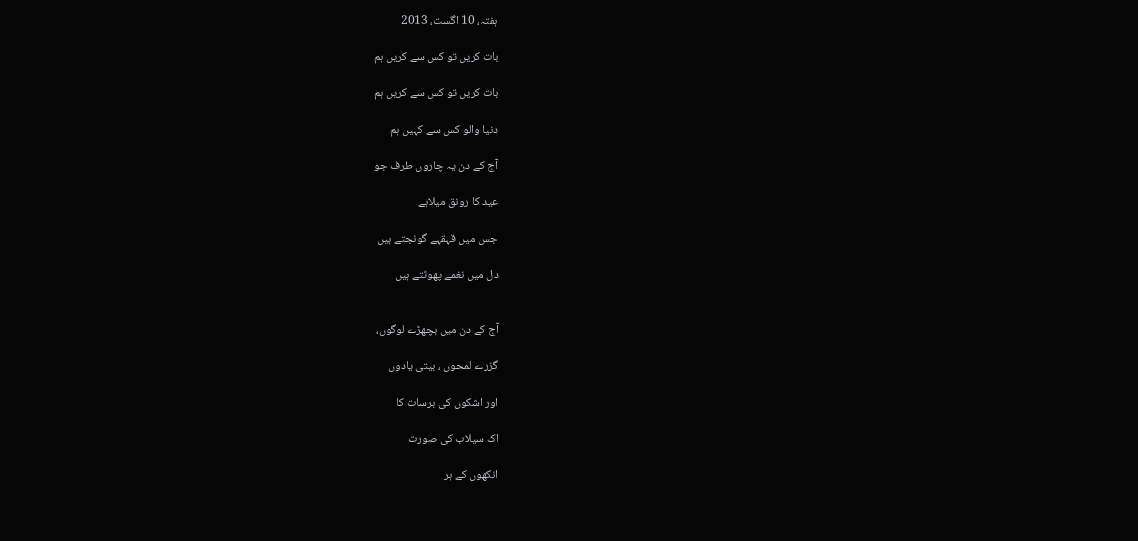ہفتہ، 10 اگست، 2013

بات کریں تو کس سے کریں ہم

بات کریں تو کس سے کریں ہم

دنیا والو کس سے کہیں ہم

آج کے دن یہ چاروں طرف جو

عید کا رونق میلاہے

جس میں قہقہے گونجتے ہیں

دل میں نغمے پھوٹتے ہیں


آج کے دن میں بچھڑے لوگوں،

گزرے لمحوں ، بیتی یادوں

اور اشکوں کی برسات کا

اک سیلاب کی صورت

انکھوں کے ہر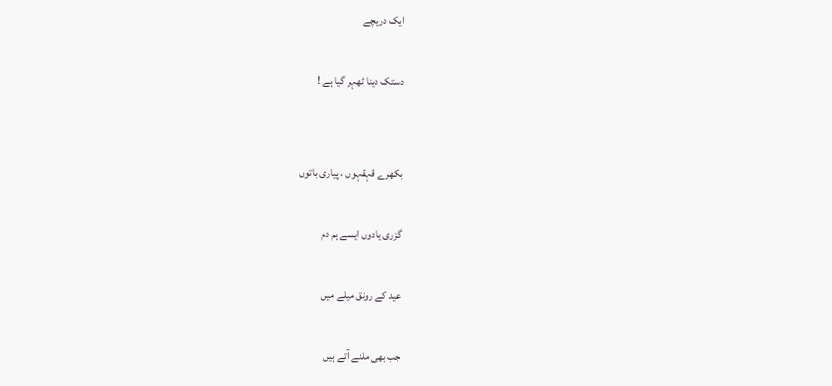ایک دریچے

دستک دینا ٹھہر گیا ہے !


بکھرے قہقہوں ، پیاری باتوں

گزری یادوں ایسے ہم دم

عید کے رونق میلے میں

جب بھی ملنے آتے ہیں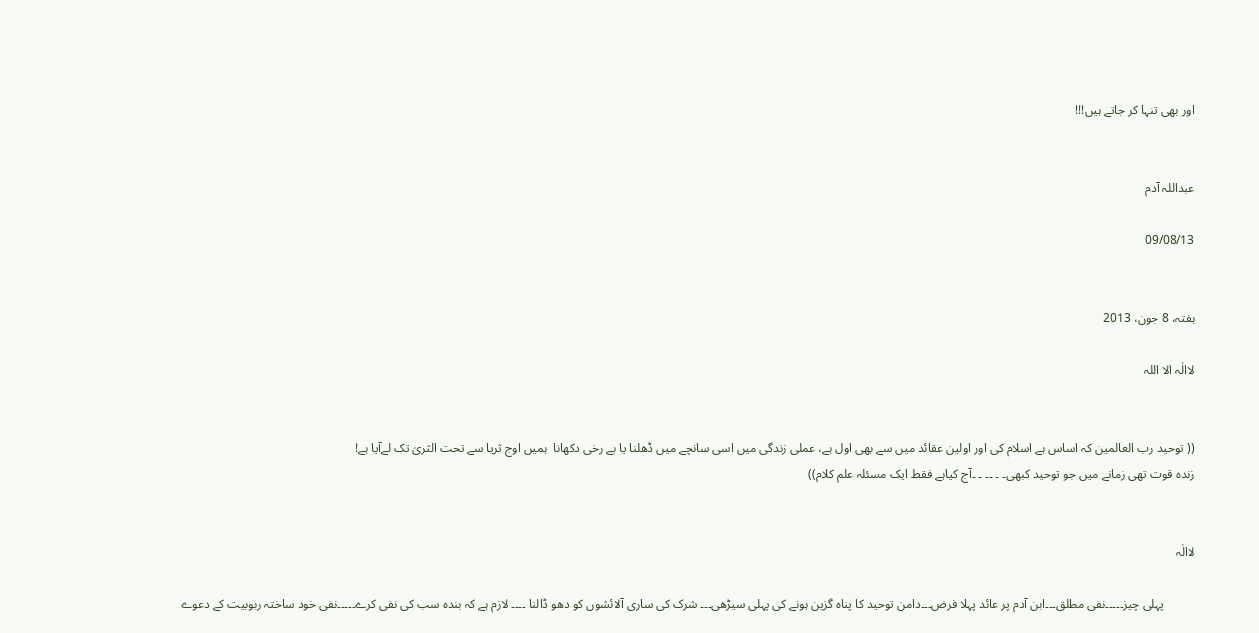اور بھی تنہا کر جاتے ہیں!!!


عبداللہ آدم

09/08/13


ہفتہ، 8 جون، 2013

لاالٰہ الا اللہ


(( توحید رب العالمین کہ اساس ہے اسلام کی اور اولین عقائد میں سے بھی اول ہے، عملی زندگی میں اسی سانچے میں ڈھلنا یا بے رخی دکھانا  ہمیں اوج ثریا سے تحت الثریٰ تک لےآیا ہے!
زندہ قوت تھی زمانے میں جو توحید کبھی۔ ۔ ۔۔ ۔ ۔آج کیاہے فقط ایک مسئلہ علم کلام))


لاالٰہ

          پہلی چیز۔۔۔۔۔نفی مطلق۔۔۔ابن آدم پر عائد پہلا فرض۔۔۔دامن توحید کا پناہ گزین ہونے کی پہلی سیڑھی۔۔۔ شرک کی ساری آلائشوں کو دھو ڈالنا ۔۔۔۔ لازم ہے کہ بندہ سب کی نفی کرے۔۔۔۔۔نفی خود ساختہ ربوبیت کے دعوے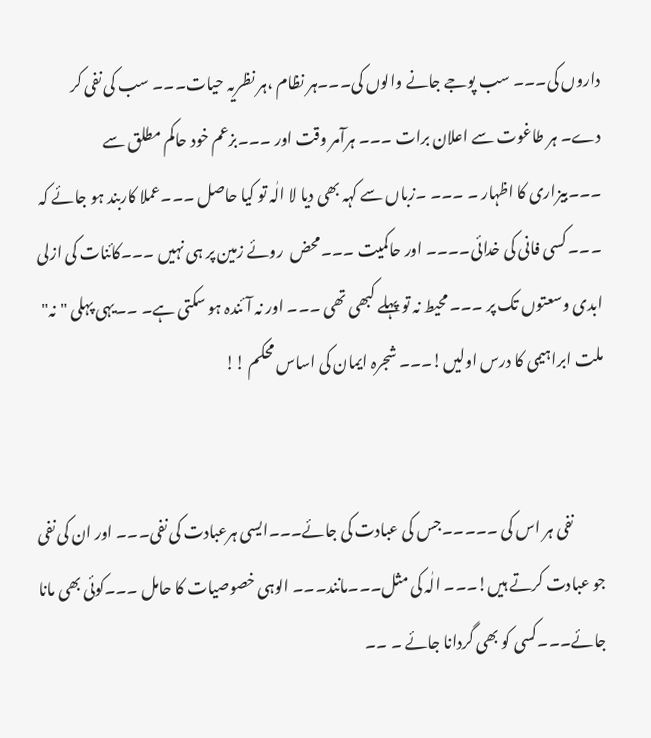داروں کی۔۔۔ سب پوجے جانے والوں کی۔۔۔ہر نظام ،ہر نظریہ حیات۔۔۔ سب کی نفی کر دے۔ ہر طاغوت سے اعلان برات ۔۔۔ ہرآمر وقت اور ۔۔۔بزعم خود حاکم مطلق سے ۔۔۔بیزاری کا اظہار ۔ ۔۔۔ ۔زباں سے کہہ بھی دیا لا الٰہ تو کیا حاصل ۔۔۔عملا کاربند ہو جائے کہ ۔۔۔ کسی فانی کی خدائی۔۔۔۔ اور حاکمیت ۔۔۔محض  روئے زمین پر ہی نہیں ۔۔۔کائنات کی ازلی ابدی وسعتوں تک پر ۔۔۔ محیط نہ تو پہلے کبھی تھی ۔۔۔ اور نہ آئندہ ہو سکتی ہے۔ ۔۔یہی پہلی "نہ" ملت ابراہیمی کا درس اولیں!۔۔۔ شجرہ ایمان کی اساس محکم !!


          نفی ہر اس کی ۔۔۔۔۔جس کی عبادت کی جائے۔۔۔ایسی ہرعبادت کی نفی۔۔۔ اور ان کی نفی جو عبادت کرتے ہیں!۔۔۔ الٰہ کی مثل۔۔۔مانند۔۔۔ الوہی خصوصیات کا حامل ۔۔۔کوئی بھی مانا جائے۔۔۔کسی کو بھی گردانا جائے ۔ ۔۔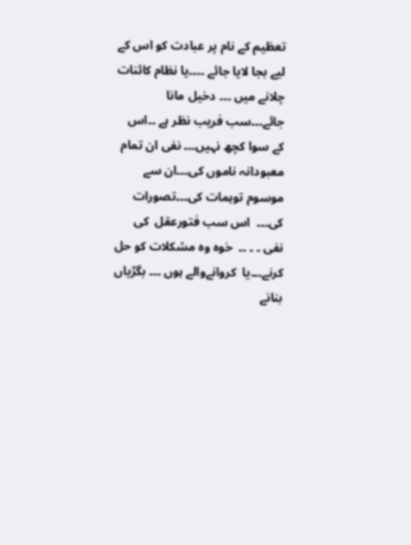تعظیم کے نام پر عبادت کو اس کے لیے بجا لایا جائے ۔۔۔۔یا نظام کائنات چلانے میں ۔۔۔ دخیل مانا جائے۔۔۔سب فریب نظر ہے ۔۔اس کے سوا کچھ نہیں۔۔۔ نفی ان تمام معبودانہ ناموں کی۔۔۔ان سے موسوم توہمات کی۔۔۔تصورات کی۔۔۔  اس سب فتورعقل  کی نفی ۔ ۔ ۔۔  خوہ وہ مشکلات کو حل کرنے۔۔۔یا  کروانےوالے ہوں ۔۔۔ بگڑیاں بنانے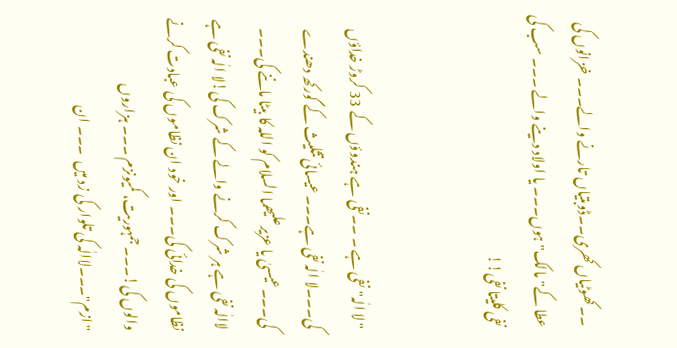۔۔کھوٹیاں کھری۔۔ڈوبتیاں تارنے والے۔۔۔ خزانوں کی عطا کے" مالک" ہوں۔۔۔ یا اولاد دینے والے ۔۔۔ سب کی نفی کلیتا نفی!!


"لا الٰہ" نفی ہے ۔ ۔۔نفی ہے ہندوؤں کے 33 کروڑ خداؤں کی۔۔۔لا الٰہ نفی ہے۔۔۔ عیسائی تثلیث کے گورکھ دھندے کی۔۔۔عیسیٰ یا عزیرعلیھما السلام کو اللہ کا بیٹا ماننے کی۔۔۔ لاالٰہ نفی ہے ہر شرک کرنے والے کے شرک کی!لا الٰہ نفی ہے نظاموں کی خدائی کی۔۔۔ اور خود ان نظاموں کی عبادت کرنے والوں کی!۔۔۔ جمہوریت، کمیونزم ۔۔۔ ہزاروں "ازم"۔۔۔لاالٰہ کی تلوار کی زد میں  ۔۔۔ ان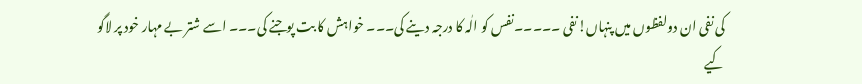کی نفی ان دولفظوں میں پنہاں!نفی ۔۔۔۔۔نفس کو الٰہ کا درجہ دینے کی۔۔۔ خواہش کا بت پوجنے کی۔۔۔ اسے شتر بے مہار خود پر لاگو کیے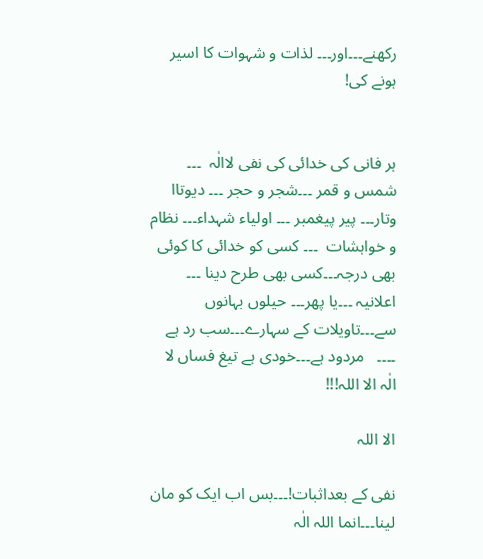رکھنے۔۔۔اور۔۔۔ لذات و شہوات کا اسیر ہونے کی!


ہر فانی کی خدائی کی نفی لاالٰہ  ۔۔۔ شمس و قمر ۔۔۔شجر و حجر ۔۔۔ دیوتاا وتار۔۔۔ پیر پیغمبر ۔۔۔ اولیاء شہداء۔۔۔ نظام و خواہشات  ۔۔۔ کسی کو خدائی کا کوئی بھی درجہ۔۔۔کسی بھی طرح دینا ۔۔۔ اعلانیہ ۔۔۔یا پھر۔۔۔ حیلوں بہانوں سے۔۔۔تاویلات کے سہارے۔۔۔سب رد ہے ۔۔۔۔   مردود ہے۔۔۔خودی ہے تیغ فساں لا الٰہ الا اللہ!!!

الا اللہ

نفی کے بعداثبات!۔۔۔بس اب ایک کو مان لینا۔۔۔انما اللہ الٰہ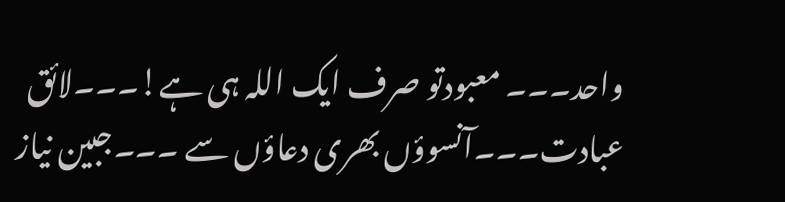واحد۔۔۔ معبودتو صرف ایک اللہ ہی ہے!۔۔۔لائق عبادت۔۔۔آنسوؤں بھری دعاؤں سے ۔۔۔جبین نیاز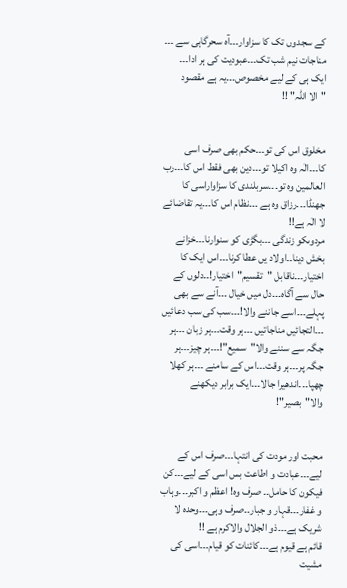کے سجدوں تک کا سزاوار۔۔۔آہ سحرگاہی سے ۔۔۔ مناجات نیم شب تک۔۔۔عبودیت کی ہر ادا۔۔۔ ایک ہی کے لیے مخصوص۔۔۔یہ ہے مقصود "الا اللہ" !!


مخلوق اس کی تو۔۔۔حکم بھی صرف اسی کا۔۔۔الٰہ وہ اکیلا تو۔۔۔دین بھی فقط اس کا۔۔۔رب العالمین وہ تو۔۔۔سربلندی کا سزاواراسی کا  جھنڈا۔۔۔رزاق وہ ہے ۔۔۔نظام اس کا۔۔۔یہ تقاضائے لا الٰہ ہے!!
مردوںکو زندگی ۔۔۔بگڑی کو سنوارنا۔۔۔خزانے بخش دینا۔۔اولاد یں عطا کرنا۔۔۔اس ایک کا اختیار۔۔۔ناقابل "تقسیم"اختیار!۔۔دلوں کے حال سے آگاہ۔۔۔دل میں خیال ۔۔۔آنے سے بھی پہلے۔۔۔اسے جاننے والا!۔۔۔سب کی سب دعائیں ۔۔۔التجائیں مناجاتیں ۔۔۔ہر وقت۔۔۔ہر زبان ۔۔۔ہر جگہ سے سننے والا"سمیع"!۔۔۔ہر چیز۔۔۔ہر جگہ پر۔۔۔ہر وقت۔۔۔اس کے سامنے ۔۔۔ہر کھلا چھپا۔۔۔اندھیرا جالا۔۔۔ایک برابر دیکھنے والا"بصیر"!


محبت اور مودت کی انتہا۔۔۔صرف اس کے لیے۔۔۔عبادت و اطاعت بس اسی کے لیے۔۔۔کن فیکون کا حامل۔۔ صرف وہ! اعظم و اکبر۔۔۔وہاب و غفار۔۔۔قہار و جبار۔۔صرف وہی۔۔۔وحدہ لا شریک ہے۔۔۔ذو الجلال والاکرم ہے !!
قائم ہے قیوم ہے۔۔۔کائنات کو قیام۔۔۔اسی کی مشیت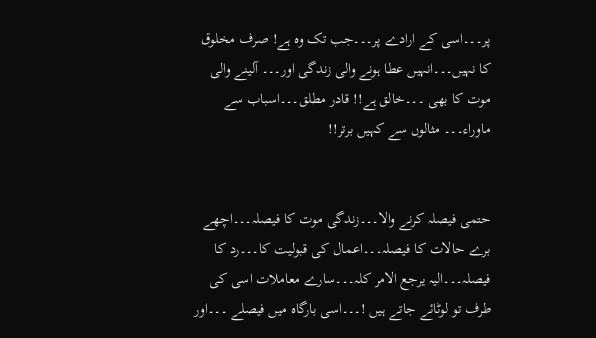پر۔۔۔اسی کے ارادے پر۔۔۔جب تک وہ ہے! صرف مخلوق کا نہیں۔۔۔انہیں عطا ہونے والی زندگی اور۔۔۔ آلینے والی موت کا بھی ۔۔۔خالق ہے!! قادر مطلق۔۔۔اسباب سے ماوراء۔۔۔ مثالوں سے کہیں برتر!!


حتمی فیصلہ کرنے والا۔۔۔زندگی موت کا فیصلہ۔۔۔اچھے برے حالات کا فیصلہ۔۔۔اعمال کی قبولیت کا۔۔۔رد کا فیصلہ۔۔۔الیہ یرجع الامر کلہ۔۔۔سارے معاملات اسی کی طرف تو لوٹائے جاتے ہیں !۔۔۔اسی بارگاہ میں فیصلے ۔۔۔اور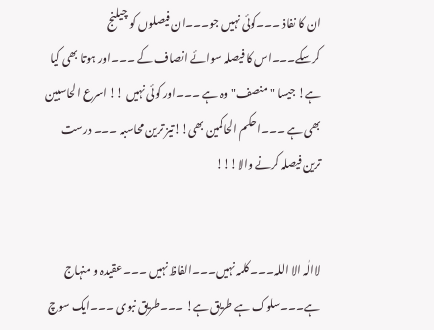ان کا نفاذ ۔۔۔کوئی نہیں جو۔۔۔ان فیصلوں کو چیلنج کرسکے۔۔۔اس کا فیصلہ سوائے انصاف کے ۔۔۔اور ہوتا بھی کیا ہے! جیسا "منصف" وہ ہے ۔۔۔اور کوئی نہیں !! اسرع الحاسبین بھی ہے ۔۔۔احکم الحاکمین بھی!!تیز ترین محاسبہ ۔۔۔ درست ترین فیصلہ کرنے والا!!!


لاالٰہ الا اللہ۔۔۔ کلمہ نہیں۔۔۔الفاظ نہیں ۔۔۔عقیدہ و منہاج ہے۔۔۔سلوک ہے طریق ہے! ۔۔۔طریق نبوی ۔۔۔ایک سوچ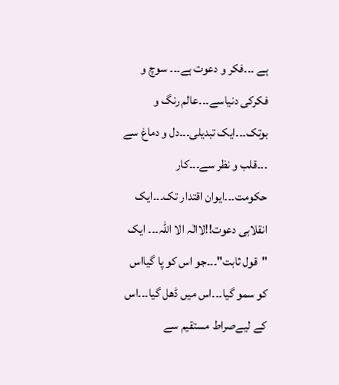ہے ۔۔۔فکر و دعوت ہے۔۔۔ سوچ و  فکرکی دنیاسے۔۔۔عالم رنگ و بوتک۔۔۔ایک تبدیلی۔۔۔دل و دماغ سے ۔۔۔قلب و نظر سے۔۔۔کار حکومت۔۔۔ایوان اقتدار تک۔۔۔ایک انقلابی دعوت!!لاالٰہ الا اللہ۔۔۔ ایک "قول ثابت"۔۔۔جو اس کو پا گیااس کو سمو گیا۔۔۔اس میں ڈھل گیا۔۔۔اس کے لیےصراط مستقیم سے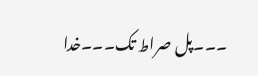۔۔۔پل صراط تک۔۔۔خدا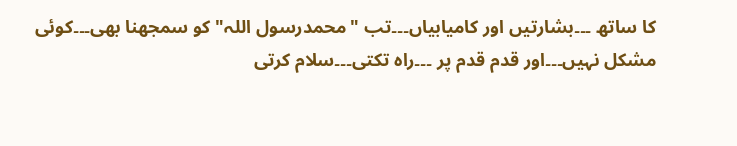کا ساتھ ۔۔۔بشارتیں اور کامیابیاں۔۔۔تب "محمدرسول اللہ" کو سمجھنا بھی۔۔۔کوئی مشکل نہیں۔۔۔اور قدم قدم پر ۔۔۔راہ تکتی۔۔۔سلام کرتی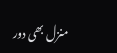منزل بھی دور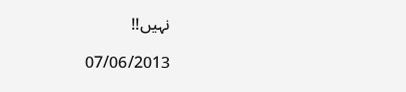نہیں!!

07/06/2013